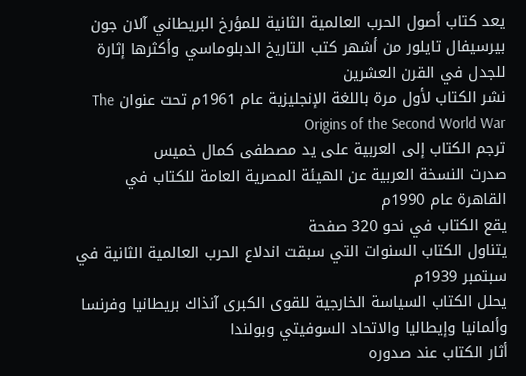يعد كتاب أصول الحرب العالمية الثانية للمؤرخ البريطاني آلان جون بيرسيفال تايلور من أشهر كتب التاريخ الدبلوماسي وأكثرها إثارة للجدل في القرن العشرين
نشر الكتاب لأول مرة باللغة الإنجليزية عام 1961م تحت عنوان The Origins of the Second World War
ترجم الكتاب إلى العربية على يد مصطفى كمال خميس
صدرت النسخة العربية عن الهيئة المصرية العامة للكتاب في القاهرة عام 1990م
يقع الكتاب في نحو 320 صفحة
يتناول الكتاب السنوات التي سبقت اندلاع الحرب العالمية الثانية في سبتمبر 1939م
يحلل الكتاب السياسة الخارجية للقوى الكبرى آنذاك بريطانيا وفرنسا وألمانيا وإيطاليا والاتحاد السوفيتي وبولندا
أثار الكتاب عند صدوره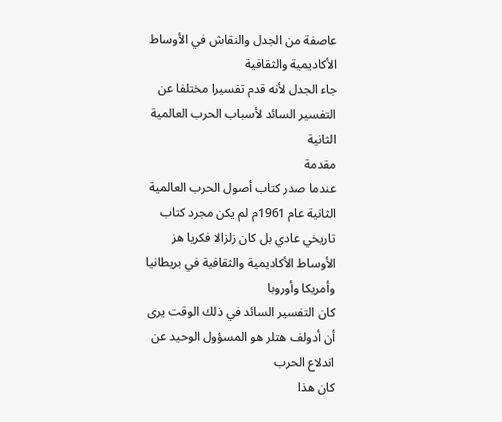عاصفة من الجدل والنقاش في الأوساط الأكاديمية والثقافية
جاء الجدل لأنه قدم تفسيرا مختلفا عن التفسير السائد لأسباب الحرب العالمية الثانية
مقدمة
عندما صدر كتاب أصول الحرب العالمية الثانية عام 1961م لم يكن مجرد كتاب تاريخي عادي بل كان زلزالا فكريا هز الأوساط الأكاديمية والثقافية في بريطانيا وأمريكا وأوروبا
كان التفسير السائد في ذلك الوقت يرى أن أدولف هتلر هو المسؤول الوحيد عن اندلاع الحرب
كان هذا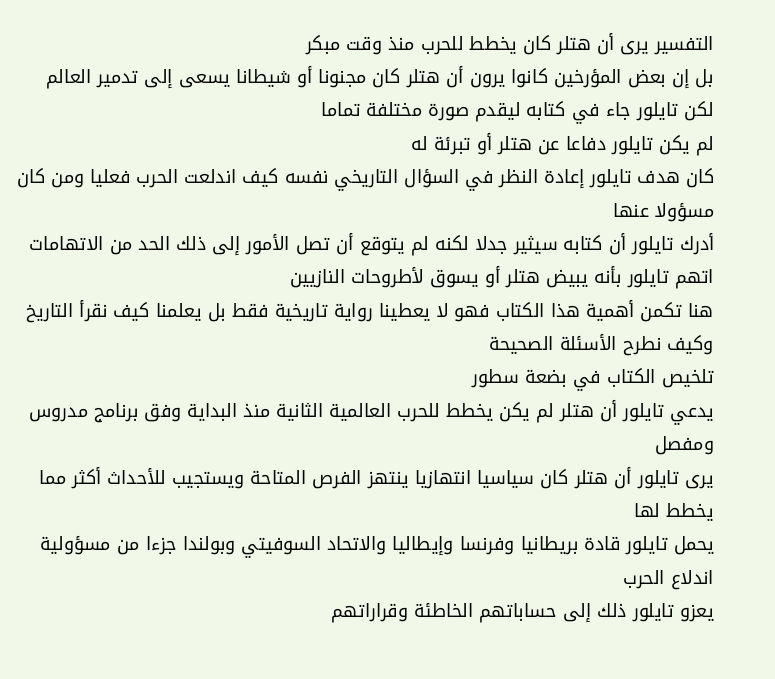التفسير يرى أن هتلر كان يخطط للحرب منذ وقت مبكر
بل إن بعض المؤرخين كانوا يرون أن هتلر كان مجنونا أو شيطانا يسعى إلى تدمير العالم
لكن تايلور جاء في كتابه ليقدم صورة مختلفة تماما
لم يكن تايلور دفاعا عن هتلر أو تبرئة له
كان هدف تايلور إعادة النظر في السؤال التاريخي نفسه كيف اندلعت الحرب فعليا ومن كان مسؤولا عنها
أدرك تايلور أن كتابه سيثير جدلا لكنه لم يتوقع أن تصل الأمور إلى ذلك الحد من الاتهامات
اتهم تايلور بأنه يبيض هتلر أو يسوق لأطروحات النازيين
هنا تكمن أهمية هذا الكتاب فهو لا يعطينا رواية تاريخية فقط بل يعلمنا كيف نقرأ التاريخ وكيف نطرح الأسئلة الصحيحة
تلخيص الكتاب في بضعة سطور
يدعي تايلور أن هتلر لم يكن يخطط للحرب العالمية الثانية منذ البداية وفق برنامج مدروس ومفصل
يرى تايلور أن هتلر كان سياسيا انتهازيا ينتهز الفرص المتاحة ويستجيب للأحداث أكثر مما يخطط لها
يحمل تايلور قادة بريطانيا وفرنسا وإيطاليا والاتحاد السوفيتي وبولندا جزءا من مسؤولية اندلاع الحرب
يعزو تايلور ذلك إلى حساباتهم الخاطئة وقراراتهم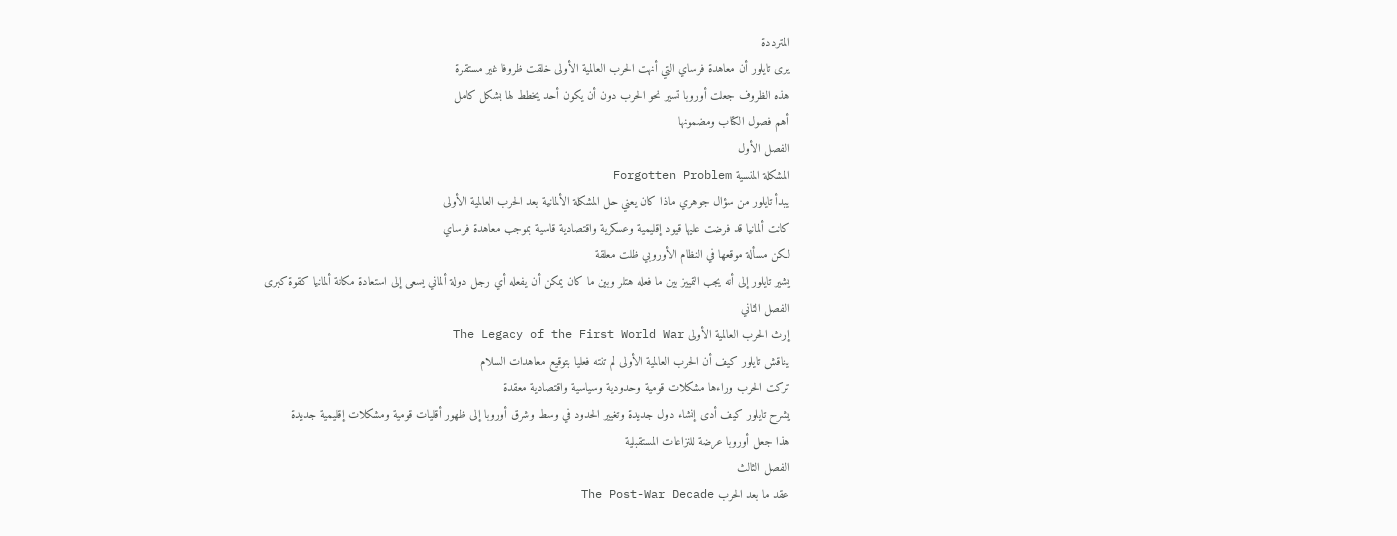المترددة
يرى تايلور أن معاهدة فرساي التي أنهت الحرب العالمية الأولى خلقت ظروفا غير مستقرة
هذه الظروف جعلت أوروبا تسير نحو الحرب دون أن يكون أحد يخطط لها بشكل كامل
أهم فصول الكتاب ومضمونها
الفصل الأول
المشكلة المنسية Forgotten Problem
يبدأ تايلور من سؤال جوهري ماذا كان يعني حل المشكلة الألمانية بعد الحرب العالمية الأولى
كانت ألمانيا قد فرضت عليها قيود إقليمية وعسكرية واقتصادية قاسية بموجب معاهدة فرساي
لكن مسألة موقعها في النظام الأوروبي ظلت معلقة
يشير تايلور إلى أنه يجب التمييز بين ما فعله هتلر وبين ما كان يمكن أن يفعله أي رجل دولة ألماني يسعى إلى استعادة مكانة ألمانيا كقوة كبرى
الفصل الثاني
إرث الحرب العالمية الأولى The Legacy of the First World War
يناقش تايلور كيف أن الحرب العالمية الأولى لم تنته فعليا بتوقيع معاهدات السلام
تركت الحرب وراءها مشكلات قومية وحدودية وسياسية واقتصادية معقدة
يشرح تايلور كيف أدى إنشاء دول جديدة وتغيير الحدود في وسط وشرق أوروبا إلى ظهور أقليات قومية ومشكلات إقليمية جديدة
هذا جعل أوروبا عرضة للنزاعات المستقبلية
الفصل الثالث
عقد ما بعد الحرب The Post-War Decade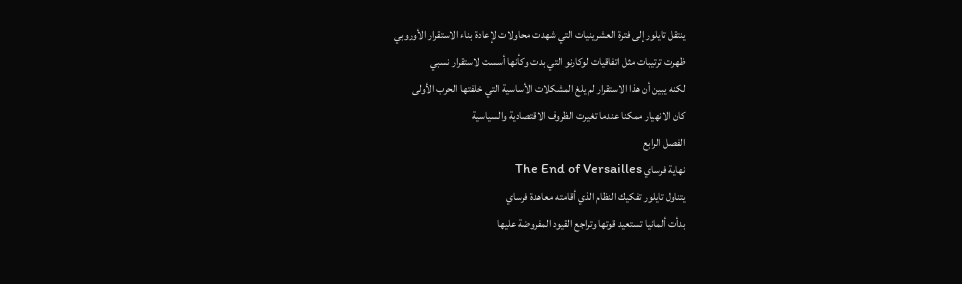ينتقل تايلور إلى فترة العشرينيات التي شهدت محاولات لإعادة بناء الاستقرار الأوروبي
ظهرت ترتيبات مثل اتفاقيات لوكارنو التي بدت وكأنها أسست لاستقرار نسبي
لكنه يبين أن هذا الاستقرار لم يلغ المشكلات الأساسية التي خلفتها الحرب الأولى
كان الانهيار ممكنا عندما تغيرت الظروف الاقتصادية والسياسية
الفصل الرابع
نهاية فرساي The End of Versailles
يتناول تايلور تفكيك النظام الذي أقامته معاهدة فرساي
بدأت ألمانيا تستعيد قوتها وتراجع القيود المفروضة عليها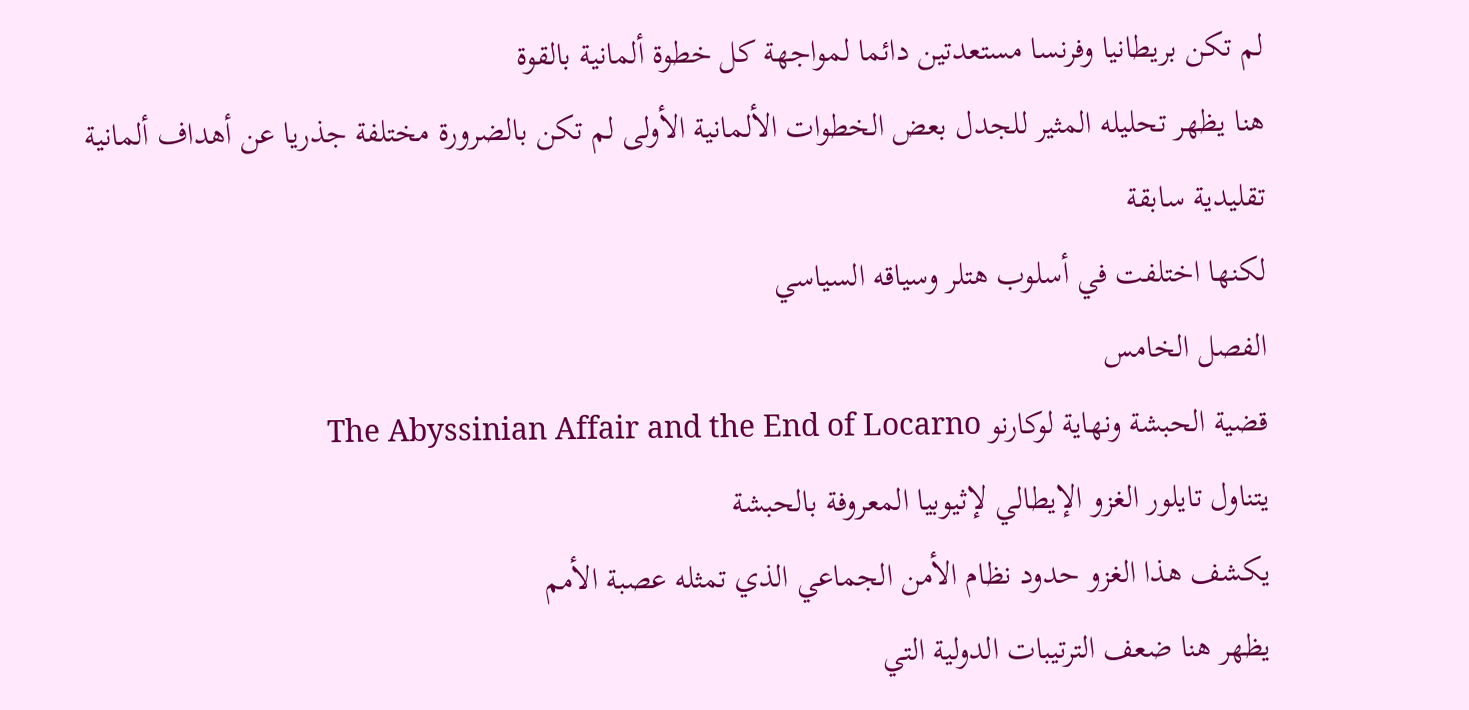لم تكن بريطانيا وفرنسا مستعدتين دائما لمواجهة كل خطوة ألمانية بالقوة
هنا يظهر تحليله المثير للجدل بعض الخطوات الألمانية الأولى لم تكن بالضرورة مختلفة جذريا عن أهداف ألمانية تقليدية سابقة
لكنها اختلفت في أسلوب هتلر وسياقه السياسي
الفصل الخامس
قضية الحبشة ونهاية لوكارنو The Abyssinian Affair and the End of Locarno
يتناول تايلور الغزو الإيطالي لإثيوبيا المعروفة بالحبشة
يكشف هذا الغزو حدود نظام الأمن الجماعي الذي تمثله عصبة الأمم
يظهر هنا ضعف الترتيبات الدولية التي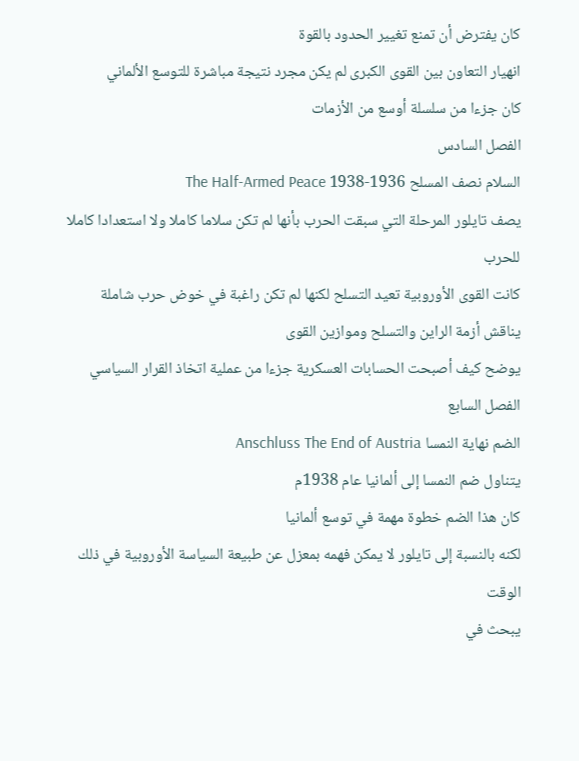كان يفترض أن تمنع تغيير الحدود بالقوة
انهيار التعاون بين القوى الكبرى لم يكن مجرد نتيجة مباشرة للتوسع الألماني
كان جزءا من سلسلة أوسع من الأزمات
الفصل السادس
السلام نصف المسلح 1936-1938 The Half-Armed Peace
يصف تايلور المرحلة التي سبقت الحرب بأنها لم تكن سلاما كاملا ولا استعدادا كاملا للحرب
كانت القوى الأوروبية تعيد التسلح لكنها لم تكن راغبة في خوض حرب شاملة
يناقش أزمة الراين والتسلح وموازين القوى
يوضح كيف أصبحت الحسابات العسكرية جزءا من عملية اتخاذ القرار السياسي
الفصل السابع
الضم نهاية النمسا Anschluss The End of Austria
يتناول ضم النمسا إلى ألمانيا عام 1938م
كان هذا الضم خطوة مهمة في توسع ألمانيا
لكنه بالنسبة إلى تايلور لا يمكن فهمه بمعزل عن طبيعة السياسة الأوروبية في ذلك الوقت
يبحث في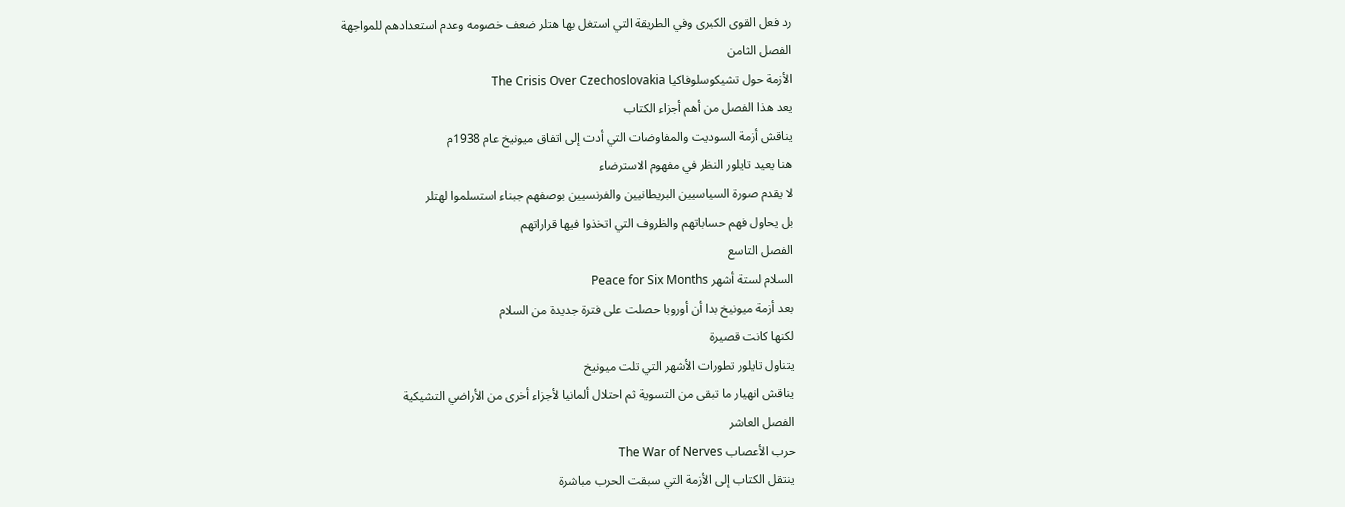رد فعل القوى الكبرى وفي الطريقة التي استغل بها هتلر ضعف خصومه وعدم استعدادهم للمواجهة
الفصل الثامن
الأزمة حول تشيكوسلوفاكيا The Crisis Over Czechoslovakia
يعد هذا الفصل من أهم أجزاء الكتاب
يناقش أزمة السوديت والمفاوضات التي أدت إلى اتفاق ميونيخ عام 1938م
هنا يعيد تايلور النظر في مفهوم الاسترضاء
لا يقدم صورة السياسيين البريطانيين والفرنسيين بوصفهم جبناء استسلموا لهتلر
بل يحاول فهم حساباتهم والظروف التي اتخذوا فيها قراراتهم
الفصل التاسع
السلام لستة أشهر Peace for Six Months
بعد أزمة ميونيخ بدا أن أوروبا حصلت على فترة جديدة من السلام
لكنها كانت قصيرة
يتناول تايلور تطورات الأشهر التي تلت ميونيخ
يناقش انهيار ما تبقى من التسوية ثم احتلال ألمانيا لأجزاء أخرى من الأراضي التشيكية
الفصل العاشر
حرب الأعصاب The War of Nerves
ينتقل الكتاب إلى الأزمة التي سبقت الحرب مباشرة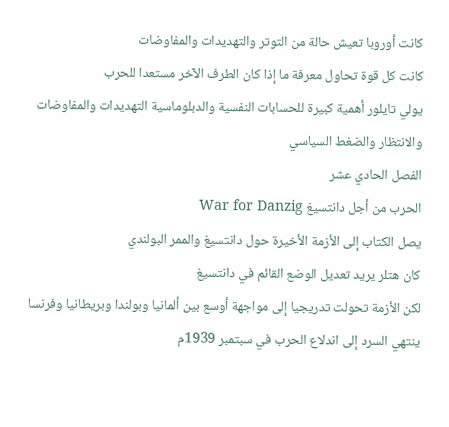كانت أوروبا تعيش حالة من التوتر والتهديدات والمفاوضات
كانت كل قوة تحاول معرفة ما إذا كان الطرف الآخر مستعدا للحرب
يولي تايلور أهمية كبيرة للحسابات النفسية والدبلوماسية التهديدات والمفاوضات والانتظار والضغط السياسي
الفصل الحادي عشر
الحرب من أجل دانتسيغ War for Danzig
يصل الكتاب إلى الأزمة الأخيرة حول دانتسيغ والممر البولندي
كان هتلر يريد تعديل الوضع القائم في دانتسيغ
لكن الأزمة تحولت تدريجيا إلى مواجهة أوسع بين ألمانيا وبولندا وبريطانيا وفرنسا
ينتهي السرد إلى اندلاع الحرب في سبتمبر 1939م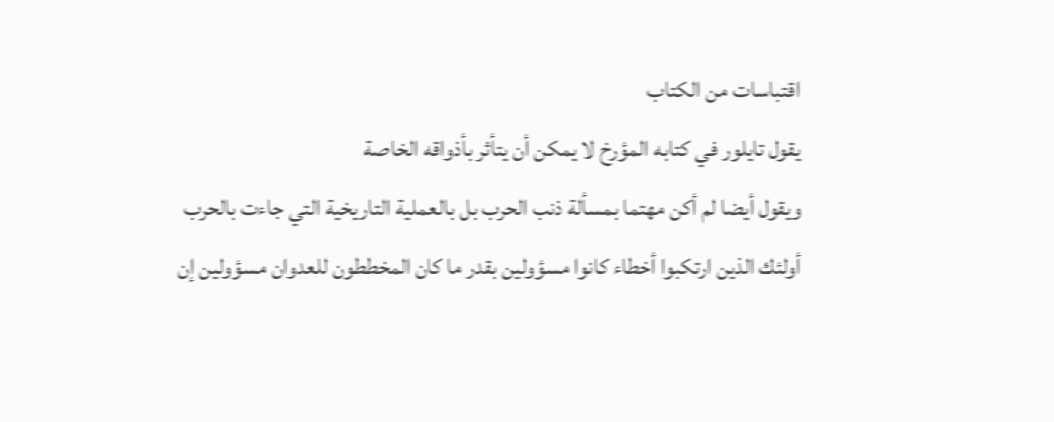اقتباسات من الكتاب
يقول تايلور في كتابه المؤرخ لا يمكن أن يتأثر بأذواقه الخاصة
ويقول أيضا لم أكن مهتما بمسألة ذنب الحرب بل بالعملية التاريخية التي جاءت بالحرب
أولئك الذين ارتكبوا أخطاء كانوا مسؤولين بقدر ما كان المخططون للعدوان مسؤولين إن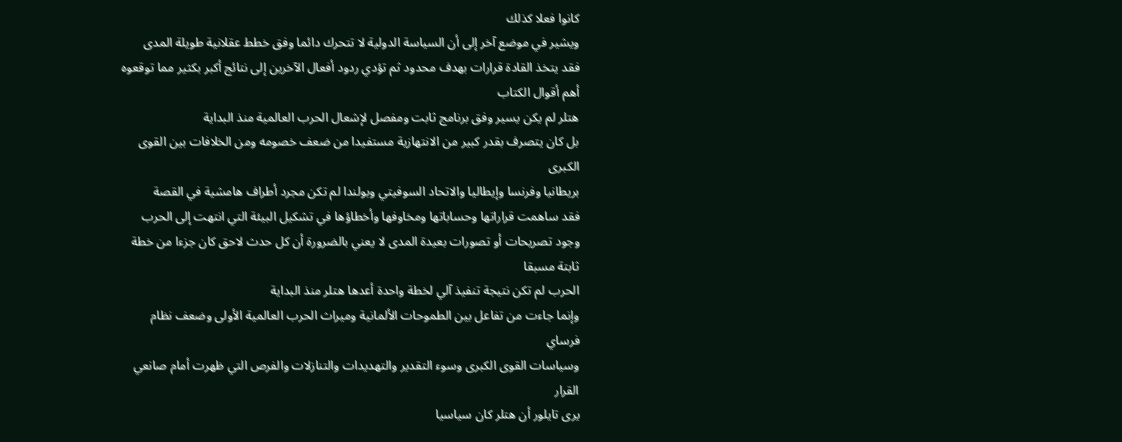كانوا فعلا كذلك
ويشير في موضع آخر إلى أن السياسة الدولية لا تتحرك دائما وفق خطط عقلانية طويلة المدى
فقد يتخذ القادة قرارات بهدف محدود ثم تؤدي ردود أفعال الآخرين إلى نتائج أكبر بكثير مما توقعوه
أهم أقوال الكتاب
هتلر لم يكن يسير وفق برنامج ثابت ومفصل لإشعال الحرب العالمية منذ البداية
بل كان يتصرف بقدر كبير من الانتهازية مستفيدا من ضعف خصومه ومن الخلافات بين القوى الكبرى
بريطانيا وفرنسا وإيطاليا والاتحاد السوفيتي وبولندا لم تكن مجرد أطراف هامشية في القصة
فقد ساهمت قراراتها وحساباتها ومخاوفها وأخطاؤها في تشكيل البيئة التي انتهت إلى الحرب
وجود تصريحات أو تصورات بعيدة المدى لا يعني بالضرورة أن كل حدث لاحق كان جزءا من خطة ثابتة مسبقا
الحرب لم تكن نتيجة تنفيذ آلي لخطة واحدة أعدها هتلر منذ البداية
وإنما جاءت من تفاعل بين الطموحات الألمانية وميراث الحرب العالمية الأولى وضعف نظام فرساي
وسياسات القوى الكبرى وسوء التقدير والتهديدات والتنازلات والفرص التي ظهرت أمام صانعي القرار
يرى تايلور أن هتلر كان سياسيا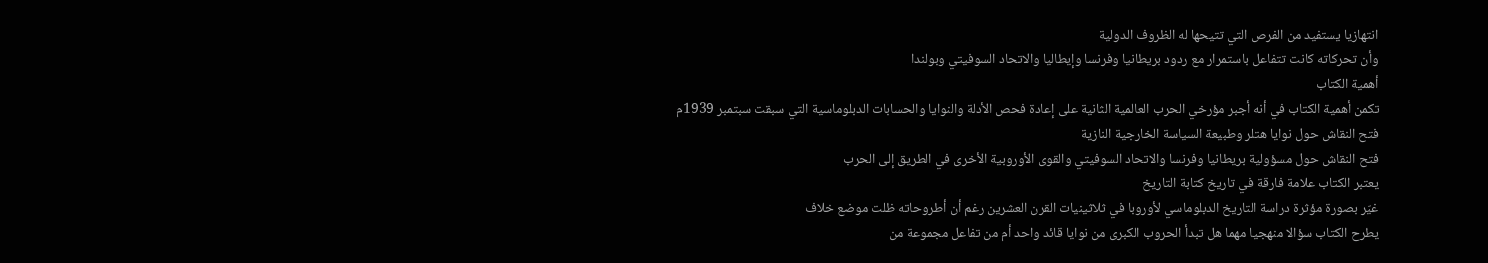انتهازيا يستفيد من الفرص التي تتيحها له الظروف الدولية
وأن تحركاته كانت تتفاعل باستمرار مع ردود بريطانيا وفرنسا وإيطاليا والاتحاد السوفيتي وبولندا
أهمية الكتاب
تكمن أهمية الكتاب في أنه أجبر مؤرخي الحرب العالمية الثانية على إعادة فحص الأدلة والنوايا والحسابات الدبلوماسية التي سبقت سبتمبر 1939م
فتح النقاش حول نوايا هتلر وطبيعة السياسة الخارجية النازية
فتح النقاش حول مسؤولية بريطانيا وفرنسا والاتحاد السوفيتي والقوى الأوروبية الأخرى في الطريق إلى الحرب
يعتبر الكتاب علامة فارقة في تاريخ كتابة التاريخ
غيّر بصورة مؤثرة دراسة التاريخ الدبلوماسي لأوروبا في ثلاثينيات القرن العشرين رغم أن أطروحاته ظلت موضع خلاف
يطرح الكتاب سؤالا منهجيا مهما هل تبدأ الحروب الكبرى من نوايا قائد واحد أم من تفاعل مجموعة من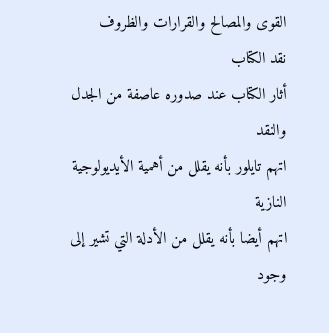القوى والمصالح والقرارات والظروف
نقد الكتاب
أثار الكتاب عند صدوره عاصفة من الجدل والنقد
اتهم تايلور بأنه يقلل من أهمية الأيديولوجية النازية
اتهم أيضا بأنه يقلل من الأدلة التي تشير إلى وجود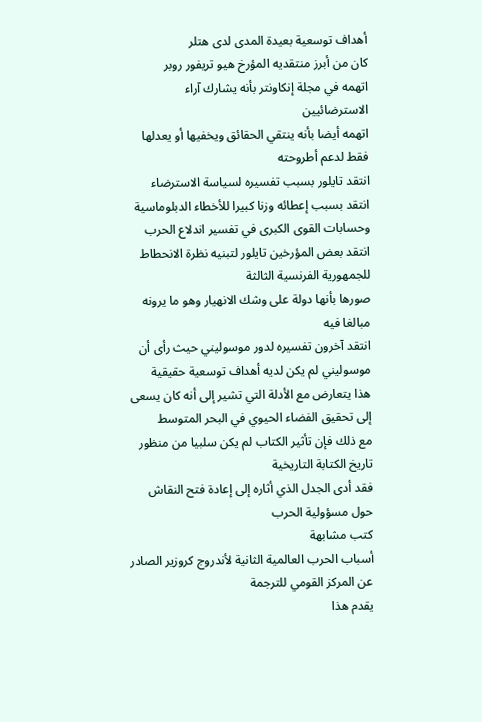أهداف توسعية بعيدة المدى لدى هتلر
كان من أبرز منتقديه المؤرخ هيو تريفور روبر
اتهمه في مجلة إنكاونتر بأنه يشارك آراء الاسترضائيين
اتهمه أيضا بأنه ينتقي الحقائق ويخفيها أو يعدلها فقط لدعم أطروحته
انتقد تايلور بسبب تفسيره لسياسة الاسترضاء
انتقد بسبب إعطائه وزنا كبيرا للأخطاء الدبلوماسية وحسابات القوى الكبرى في تفسير اندلاع الحرب
انتقد بعض المؤرخين تايلور لتبنيه نظرة الانحطاط للجمهورية الفرنسية الثالثة
صورها بأنها دولة على وشك الانهيار وهو ما يرونه مبالغا فيه
انتقد آخرون تفسيره لدور موسوليني حيث رأى أن موسوليني لم يكن لديه أهداف توسعية حقيقية
هذا يتعارض مع الأدلة التي تشير إلى أنه كان يسعى إلى تحقيق الفضاء الحيوي في البحر المتوسط
مع ذلك فإن تأثير الكتاب لم يكن سلبيا من منظور تاريخ الكتابة التاريخية
فقد أدى الجدل الذي أثاره إلى إعادة فتح النقاش حول مسؤولية الحرب
كتب مشابهة
أسباب الحرب العالمية الثانية لأندروج كروزير الصادر عن المركز القومي للترجمة
يقدم هذا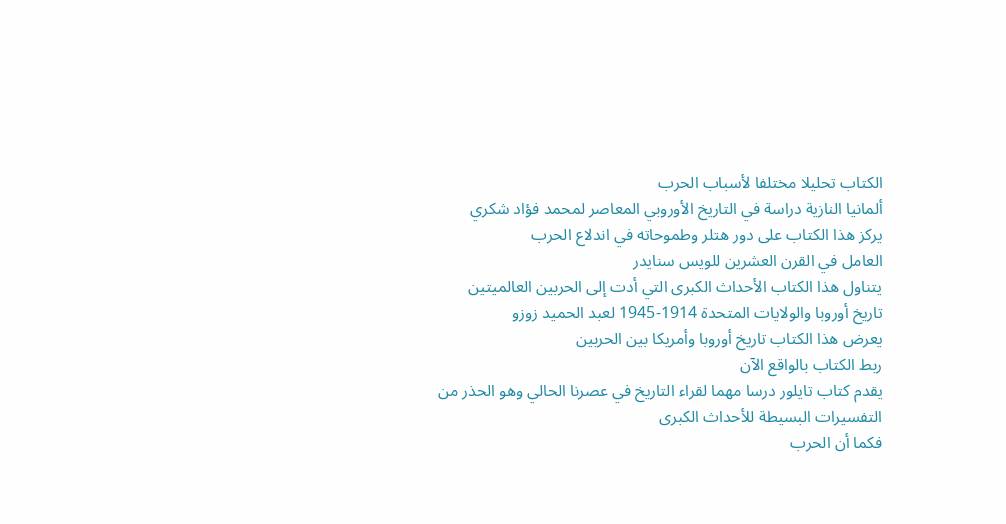الكتاب تحليلا مختلفا لأسباب الحرب
ألمانيا النازية دراسة في التاريخ الأوروبي المعاصر لمحمد فؤاد شكري
يركز هذا الكتاب على دور هتلر وطموحاته في اندلاع الحرب
العامل في القرن العشرين للويس سنايدر
يتناول هذا الكتاب الأحداث الكبرى التي أدت إلى الحربين العالميتين
تاريخ أوروبا والولايات المتحدة 1914-1945 لعبد الحميد زوزو
يعرض هذا الكتاب تاريخ أوروبا وأمريكا بين الحربين
ربط الكتاب بالواقع الآن
يقدم كتاب تايلور درسا مهما لقراء التاريخ في عصرنا الحالي وهو الحذر من التفسيرات البسيطة للأحداث الكبرى
فكما أن الحرب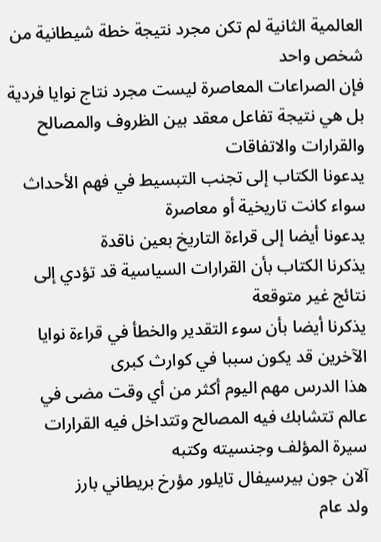العالمية الثانية لم تكن مجرد نتيجة خطة شيطانية من شخص واحد
فإن الصراعات المعاصرة ليست مجرد نتاج نوايا فردية
بل هي نتيجة تفاعل معقد بين الظروف والمصالح والقرارات والاتفاقات
يدعونا الكتاب إلى تجنب التبسيط في فهم الأحداث سواء كانت تاريخية أو معاصرة
يدعونا أيضا إلى قراءة التاريخ بعين ناقدة
يذكرنا الكتاب بأن القرارات السياسية قد تؤدي إلى نتائج غير متوقعة
يذكرنا أيضا بأن سوء التقدير والخطأ في قراءة نوايا الآخرين قد يكون سببا في كوارث كبرى
هذا الدرس مهم اليوم أكثر من أي وقت مضى في عالم تتشابك فيه المصالح وتتداخل فيه القرارات
سيرة المؤلف وجنسيته وكتبه
آلان جون بيرسيفال تايلور مؤرخ بريطاني بارز
ولد عام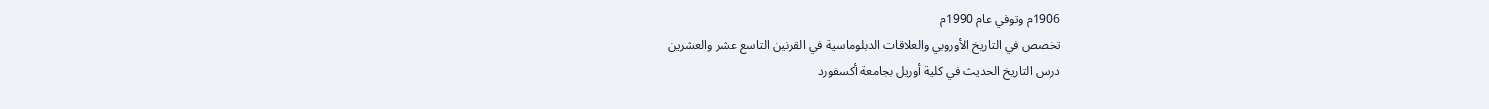1906م وتوفي عام 1990م
تخصص في التاريخ الأوروبي والعلاقات الدبلوماسية في القرنين التاسع عشر والعشرين
درس التاريخ الحديث في كلية أوريل بجامعة أكسفورد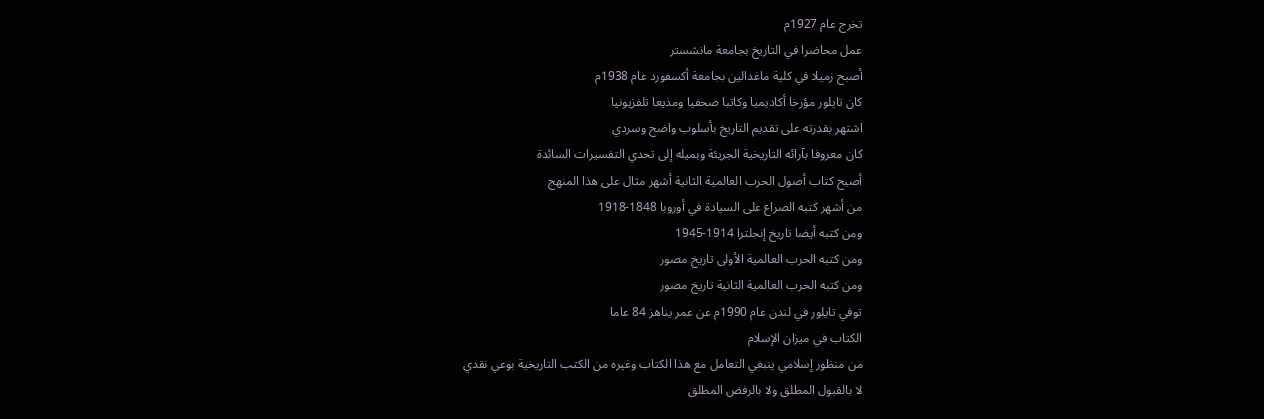تخرج عام 1927م
عمل محاضرا في التاريخ بجامعة مانشستر
أصبح زميلا في كلية ماغدالين بجامعة أكسفورد عام 1938م
كان تايلور مؤرخا أكاديميا وكاتبا صحفيا ومذيعا تلفزيونيا
اشتهر بقدرته على تقديم التاريخ بأسلوب واضح وسردي
كان معروفا بآرائه التاريخية الجريئة وبميله إلى تحدي التفسيرات السائدة
أصبح كتاب أصول الحرب العالمية الثانية أشهر مثال على هذا المنهج
من أشهر كتبه الصراع على السيادة في أوروبا 1848-1918
ومن كتبه أيضا تاريخ إنجلترا 1914-1945
ومن كتبه الحرب العالمية الأولى تاريخ مصور
ومن كتبه الحرب العالمية الثانية تاريخ مصور
توفي تايلور في لندن عام 1990م عن عمر يناهز 84 عاما
الكتاب في ميزان الإسلام
من منظور إسلامي ينبغي التعامل مع هذا الكتاب وغيره من الكتب التاريخية بوعي نقدي
لا بالقبول المطلق ولا بالرفض المطلق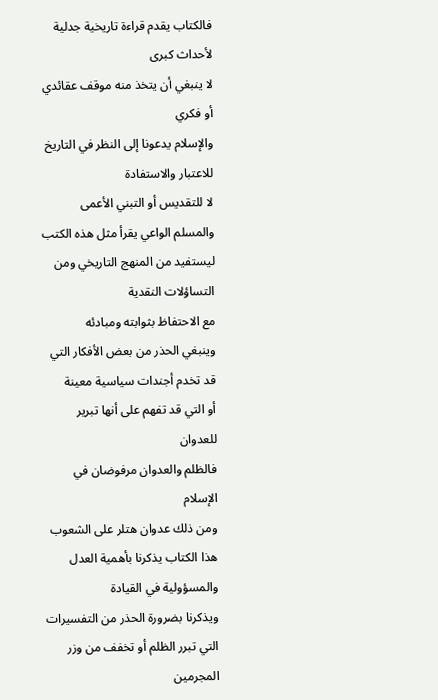فالكتاب يقدم قراءة تاريخية جدلية لأحداث كبرى
لا ينبغي أن يتخذ منه موقف عقائدي أو فكري
والإسلام يدعونا إلى النظر في التاريخ للاعتبار والاستفادة
لا للتقديس أو التبني الأعمى
والمسلم الواعي يقرأ مثل هذه الكتب ليستفيد من المنهج التاريخي ومن التساؤلات النقدية
مع الاحتفاظ بثوابته ومبادئه
وينبغي الحذر من بعض الأفكار التي قد تخدم أجندات سياسية معينة
أو التي قد تفهم على أنها تبرير للعدوان
فالظلم والعدوان مرفوضان في الإسلام
ومن ذلك عدوان هتلر على الشعوب
هذا الكتاب يذكرنا بأهمية العدل والمسؤولية في القيادة
ويذكرنا بضرورة الحذر من التفسيرات التي تبرر الظلم أو تخفف من وزر المجرمين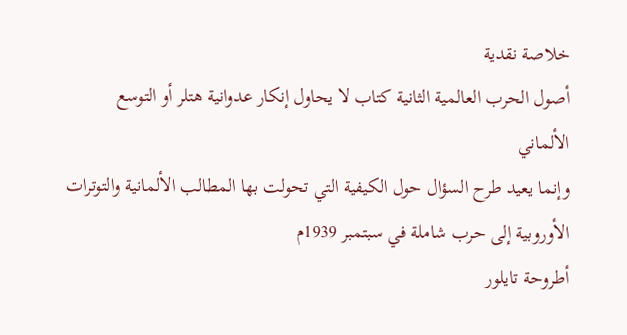خلاصة نقدية
أصول الحرب العالمية الثانية كتاب لا يحاول إنكار عدوانية هتلر أو التوسع الألماني
وإنما يعيد طرح السؤال حول الكيفية التي تحولت بها المطالب الألمانية والتوترات الأوروبية إلى حرب شاملة في سبتمبر 1939م
أطروحة تايلور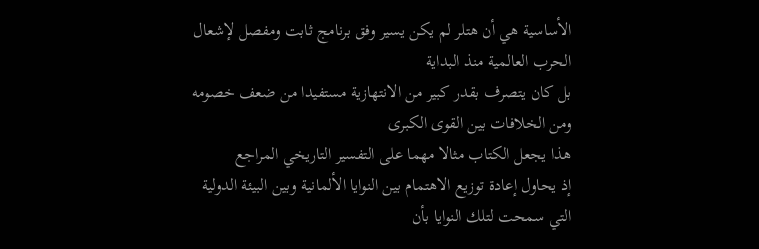الأساسية هي أن هتلر لم يكن يسير وفق برنامج ثابت ومفصل لإشعال الحرب العالمية منذ البداية
بل كان يتصرف بقدر كبير من الانتهازية مستفيدا من ضعف خصومه ومن الخلافات بين القوى الكبرى
هذا يجعل الكتاب مثالا مهما على التفسير التاريخي المراجع
إذ يحاول إعادة توزيع الاهتمام بين النوايا الألمانية وبين البيئة الدولية التي سمحت لتلك النوايا بأن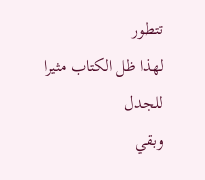تتطور
لهذا ظل الكتاب مثيرا للجدل
وبقي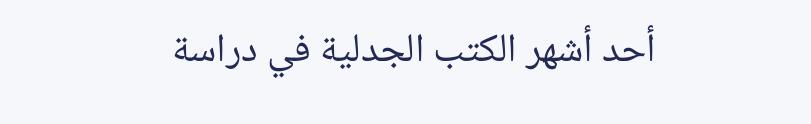أحد أشهر الكتب الجدلية في دراسة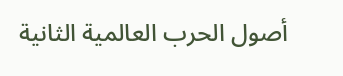أصول الحرب العالمية الثانية